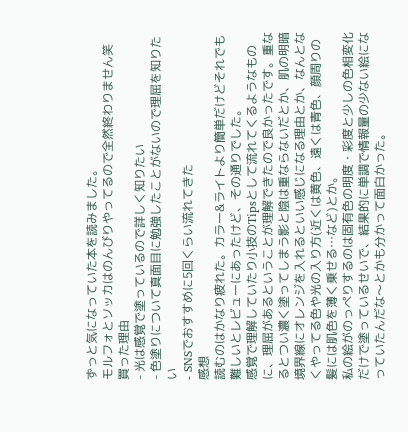ずっと気になっていた本を読みました。
モルフォとソッカはのんびりやってるので全然終わりません笑
買った理由
- 光は感覚で塗っているので詳しく知りたい
- 色塗りについて真面目に勉強したことがないので理屈を知りたい
- SNSでおすすめに5回くらい流れてきた
感想
読むのはかなり疲れた。カラー&ライトより簡単だけどそれでも難しいとレビューにあったけど、その通りでした。
感覚で理解していたり小技のTipsとして流れてくるようなものに、理屈があるということが理解できたので良かったです。重なるとつい濃く塗ってしまう影と陰は重ならないだとか、肌の明暗境界線にオレンジを入れるといい感じになる理由とか、なんとなくやってる色や光の入り方(近くは黄色、遠くは青色、顔周りの髪には肌色を薄く乗せる…など)とか。
私の絵がのっぺりするのは固有色の明度・彩度と少しの色相変化だけで塗っているせいで、結果的に単調で情報量の少ない絵になっていたんだな〜とかも分かって面白かった。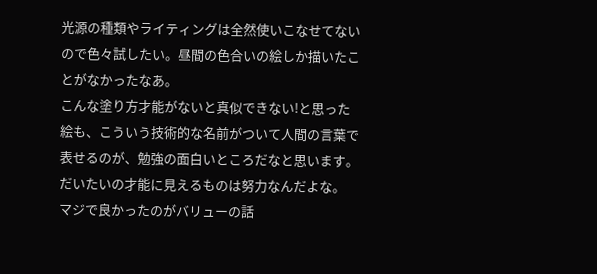光源の種類やライティングは全然使いこなせてないので色々試したい。昼間の色合いの絵しか描いたことがなかったなあ。
こんな塗り方才能がないと真似できない!と思った絵も、こういう技術的な名前がついて人間の言葉で表せるのが、勉強の面白いところだなと思います。だいたいの才能に見えるものは努力なんだよな。
マジで良かったのがバリューの話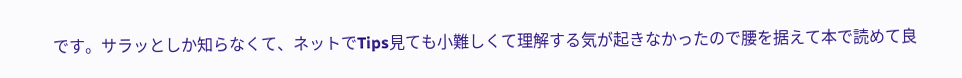です。サラッとしか知らなくて、ネットでTips見ても小難しくて理解する気が起きなかったので腰を据えて本で読めて良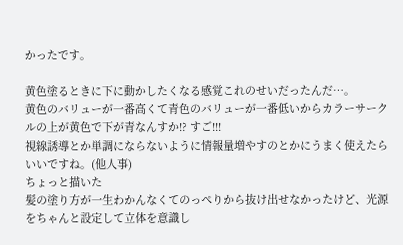かったです。

黄色塗るときに下に動かしたくなる感覚これのせいだったんだ…。
黄色のバリューが一番高くて青色のバリューが一番低いからカラーサークルの上が黄色で下が青なんすか!? すご!!!
視線誘導とか単調にならないように情報量増やすのとかにうまく使えたらいいですね。(他人事)
ちょっと描いた
髪の塗り方が一生わかんなくてのっぺりから抜け出せなかったけど、光源をちゃんと設定して立体を意識し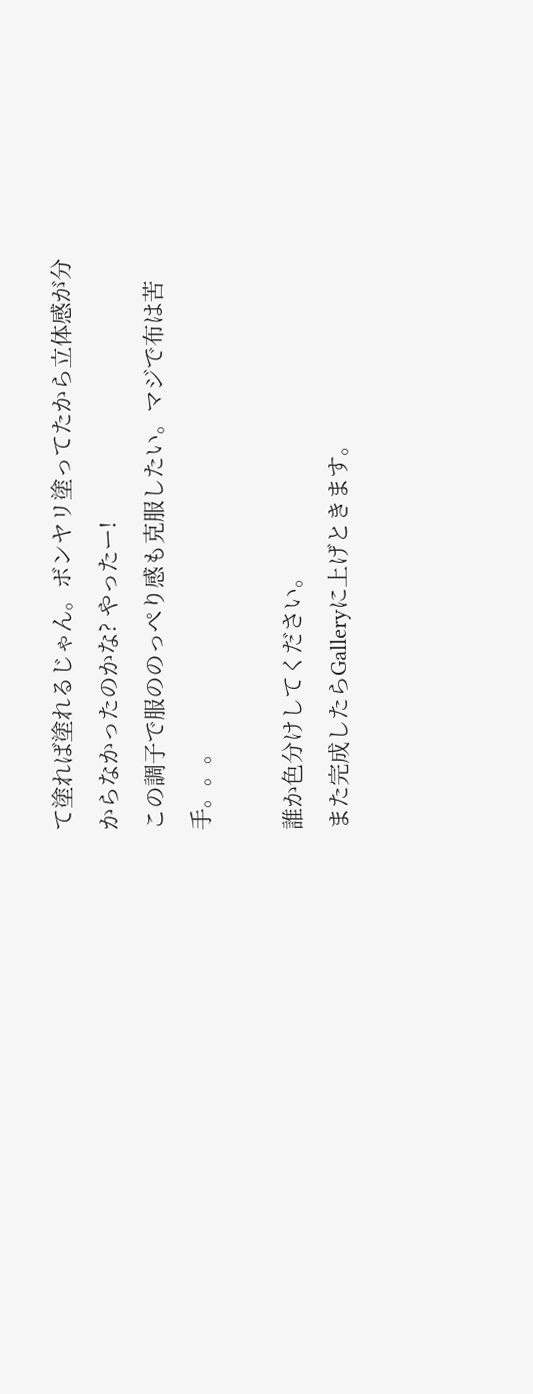て塗れば塗れるじゃん。ボンヤリ塗ってたから立体感が分からなかったのかな? やったー!
この調子で服ののっぺり感も克服したい。マジで布は苦手。。。

誰か色分けしてください。
また完成したらGalleryに上げときます。